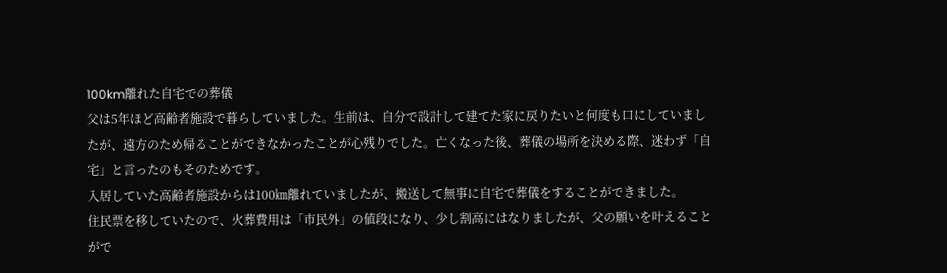100km離れた自宅での葬儀
父は5年ほど高齢者施設で暮らしていました。生前は、自分で設計して建てた家に戻りたいと何度も口にしていましたが、遠方のため帰ることができなかったことが心残りでした。亡くなった後、葬儀の場所を決める際、迷わず「自宅」と言ったのもそのためです。
入居していた高齢者施設からは100㎞離れていましたが、搬送して無事に自宅で葬儀をすることができました。
住民票を移していたので、火葬費用は「市民外」の値段になり、少し割高にはなりましたが、父の願いを叶えることがで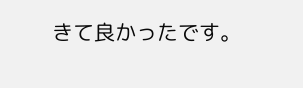きて良かったです。